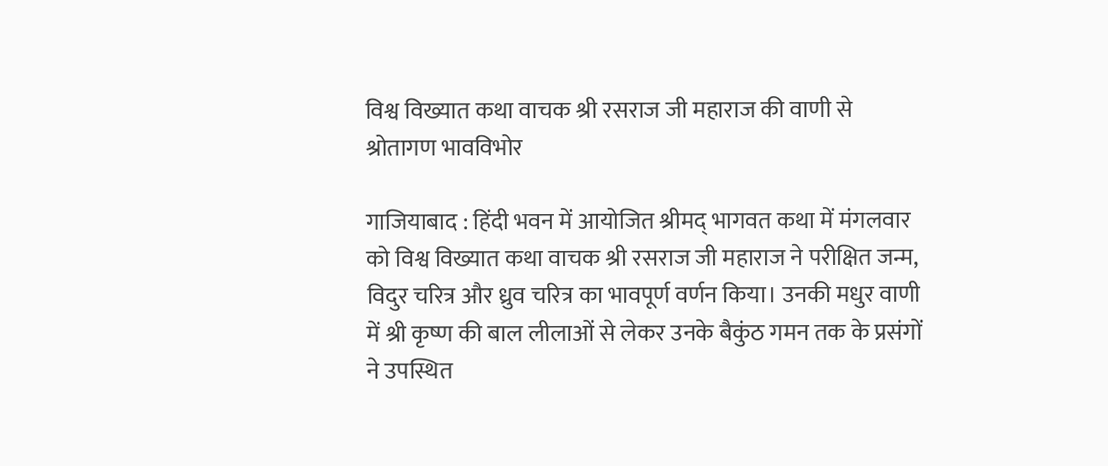विश्व विख्यात कथा वाचक श्री रसराज जी महाराज की वाणी से श्रोतागण भावविभोर

गाजियाबाद : हिंदी भवन में आयोजित श्रीमद् भागवत कथा में मंगलवार को विश्व विख्यात कथा वाचक श्री रसराज जी महाराज ने परीक्षित जन्म, विदुर चरित्र और ध्रुव चरित्र का भावपूर्ण वर्णन किया। उनकी मधुर वाणी में श्री कृष्ण की बाल लीलाओं से लेकर उनके बैकुंठ गमन तक के प्रसंगों ने उपस्थित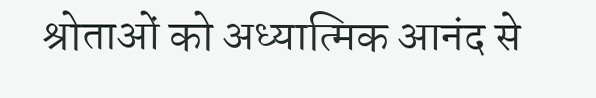श्रोताओं को अध्यात्मिक आनंद से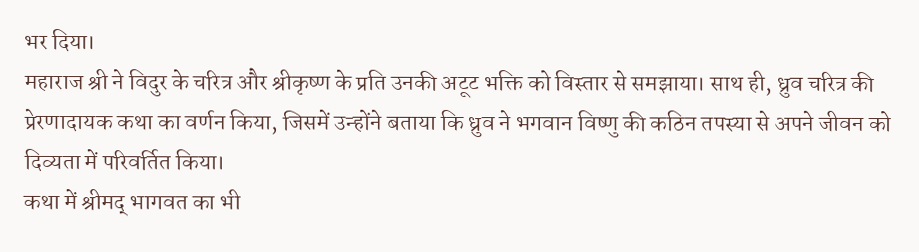भर दिया।
महाराज श्री ने विदुर के चरित्र और श्रीकृष्ण के प्रति उनकी अटूट भक्ति को विस्तार से समझाया। साथ ही, ध्रुव चरित्र की प्रेरणादायक कथा का वर्णन किया, जिसमें उन्होंने बताया कि ध्रुव ने भगवान विष्णु की कठिन तपस्या से अपने जीवन को दिव्यता में परिवर्तित किया।
कथा में श्रीमद् भागवत का भी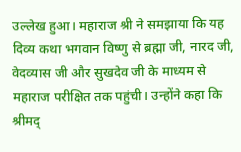उल्लेख हुआ। महाराज श्री ने समझाया कि यह दिव्य कथा भगवान विष्णु से ब्रह्मा जी, नारद जी, वेदव्यास जी और सुखदेव जी के माध्यम से महाराज परीक्षित तक पहुंची। उन्होंने कहा कि श्रीमद्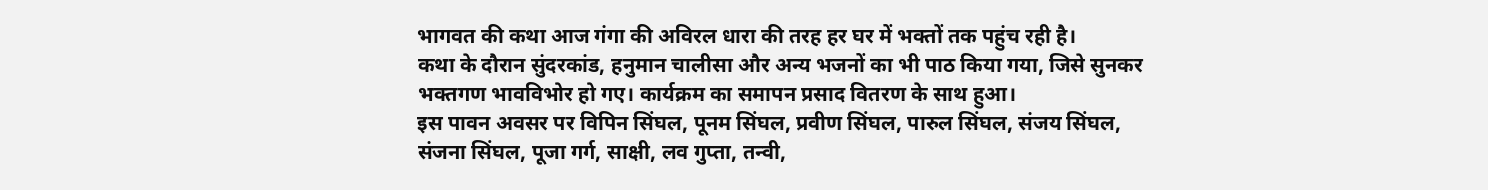भागवत की कथा आज गंगा की अविरल धारा की तरह हर घर में भक्तों तक पहुंच रही है।
कथा के दौरान सुंदरकांड, हनुमान चालीसा और अन्य भजनों का भी पाठ किया गया, जिसे सुनकर भक्तगण भावविभोर हो गए। कार्यक्रम का समापन प्रसाद वितरण के साथ हुआ।
इस पावन अवसर पर विपिन सिंघल, पूनम सिंघल, प्रवीण सिंघल, पारुल सिंघल, संजय सिंघल, संजना सिंघल, पूजा गर्ग, साक्षी, लव गुप्ता, तन्वी,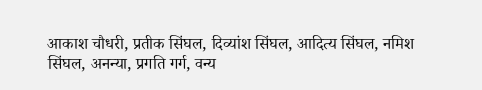आकाश चौधरी, प्रतीक सिंघल, दिव्यांश सिंघल, आदित्य सिंघल, नमिश सिंघल, अनन्या, प्रगति गर्ग, वन्य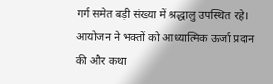गर्ग समेत बड़ी संख्या में श्रद्धालु उपस्थित रहे।
आयोजन ने भक्तों को आध्यात्मिक ऊर्जा प्रदान की और कथा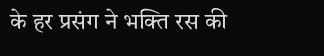के हर प्रसंग ने भक्ति रस की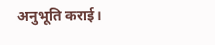अनुभूति कराई।